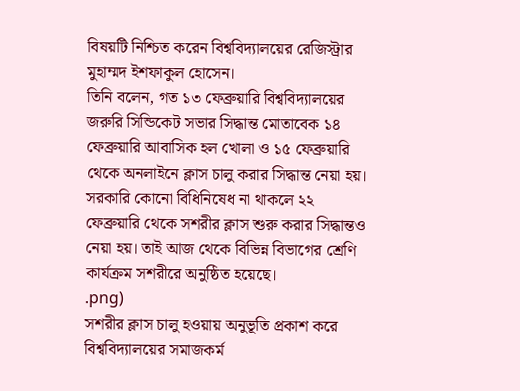বিষয়টি নিশ্চিত করেন বিশ্ববিদ্যালয়ের রেজিস্ট্রার মুহাম্মদ ইশফাকুল হোসেন।
তিনি বলেন, গত ১৩ ফেব্রুয়ারি বিশ্ববিদ্যালয়ের জরুরি সিন্ডিকেট সভার সিদ্ধান্ত মোতাবেক ১৪ ফেব্রুয়ারি আবাসিক হল খোলা ও ১৫ ফেব্রুয়ারি থেকে অনলাইনে ক্লাস চালু করার সিদ্ধান্ত নেয়া হয়। সরকারি কোনো বিধিনিষেধ না থাকলে ২২ ফেব্রুয়ারি থেকে সশরীর ক্লাস শুরু করার সিদ্ধান্তও নেয়া হয়। তাই আজ থেকে বিভিন্ন বিভাগের শ্রেণি কার্যক্রম সশরীরে অনুষ্ঠিত হয়েছে।
.png)
সশরীর ক্লাস চালু হওয়ায় অনুভূতি প্রকাশ করে বিশ্ববিদ্যালয়ের সমাজকর্ম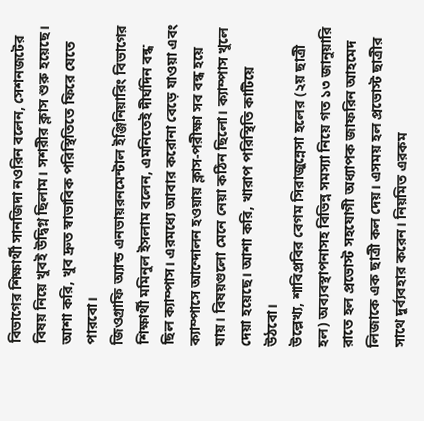বিভাগের শিক্ষার্থী সানজিদা নওরিন বলেন, সেশনজটের বিষয় নিয়ে খুবই উদ্বিগ্ন ছিলাম। সশরীর ক্লাস শুরু হয়েছে। আশা করি, খুব দ্রুত স্বাভাবিক পরিস্থিতিতে ফিরে যেতে পারবো।
জিওগ্রাফি অ্যান্ড এনভায়রনমেন্টাল ইঞ্জিনিয়ারিং বিভাগের শিক্ষার্থী মমিনুল ইসলাম বলেন, এমনিতেই দীর্ঘদিন বন্ধ ছিল ক্যাম্পাস। এরমধ্যে আবার করোনা বেড়ে যাওয়া এবং ক্যাম্পাসে আন্দোলন হওয়ায় ক্লাস-পরীক্ষা সব বন্ধ হয়ে যায়। বিষয়গুলো মেনে নেয়া কঠিন ছিলো। ক্যাম্পাস খুলে দেয়া হয়েছে। আশা করি, খারাপ পরিস্থিতি কাটিয়ে উঠবো।
উল্লেখ্য, শাবিপ্রবির বেগম সিরাজুন্নেসা হলের (২য় ছাত্রী হল) অব্যবস্থাপনাসহ বিভিন্ন সমস্যা নিয়ে গত ১৩ জানুয়ারি রাতে হল প্রভোস্ট সহযোগী অধ্যাপক জাফরিন আহমেদ লিজাকে এক ছাত্রী কল দেয়। এসময় হল প্রভোস্ট ছাত্রীর সাথে দুর্ব্যবহার করেন। নিয়মিত এরকম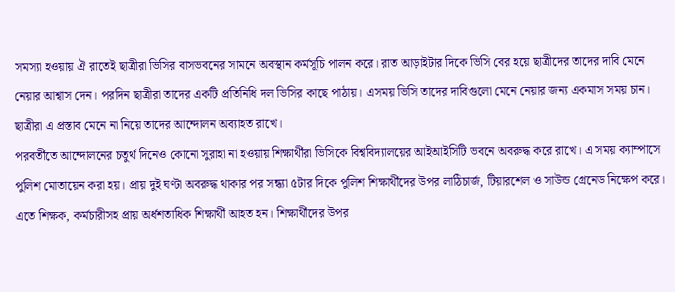সমস্যা হওয়ায় ঐ রাতেই ছাত্রীরা ভিসির বাসভবনের সামনে অবস্থান কর্মসূচি পালন করে। রাত আড়াইটার দিকে ভিসি বের হয়ে ছাত্রীদের তাদের দাবি মেনে নেয়ার আশ্বাস দেন। পরদিন ছাত্রীরা তাদের একটি প্রতিনিধি দল ভিসির কাছে পাঠায়। এসময় ভিসি তাদের দাবিগুলো মেনে নেয়ার জন্য একমাস সময় চান। ছাত্রীরা এ প্রস্তাব মেনে না নিয়ে তাদের আন্দোলন অব্যাহত রাখে।
পরবর্তীতে আন্দোলনের চতুর্থ দিনেও কোনো সুরাহা না হওয়ায় শিক্ষার্থীরা ভিসিকে বিশ্ববিদ্যালয়ের আইআইসিটি ভবনে অবরুদ্ধ করে রাখে। এ সময় ক্যাম্পাসে পুলিশ মোতায়েন করা হয়। প্রায় দুই ঘণ্টা অবরুদ্ধ থাকার পর সন্ধ্যা ৫টার দিকে পুলিশ শিক্ষার্থীদের উপর লাঠিচার্জ, টিয়ারশেল ও সাউন্ড গ্রেনেড নিক্ষেপ করে।
এতে শিক্ষক, কর্মচারীসহ প্রায় অর্ধশতাধিক শিক্ষার্থী আহত হন। শিক্ষার্থীদের উপর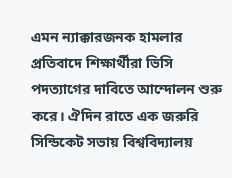এমন ন্যাক্কারজনক হামলার প্রতিবাদে শিক্ষার্থীরা ভিসি পদত্যাগের দাবিতে আন্দোলন শুরু করে। ঐদিন রাতে এক জরুরি সিন্ডিকেট সভায় বিশ্ববিদ্যালয়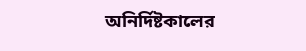অনির্দিষ্টকালের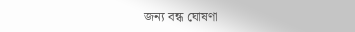জন্য বন্ধ ঘোষণা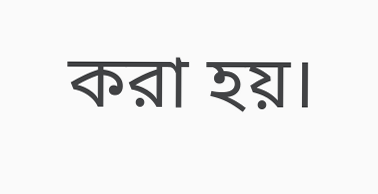করা হয়।